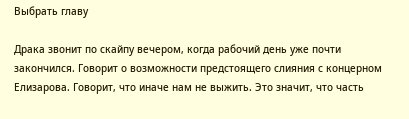Выбрать главу

Драка звонит по скайпу вечером, когда рабочий день уже почти закончился. Говорит о возможности предстоящего слияния с концерном Елизарова. Говорит, что иначе нам не выжить. Это значит, что часть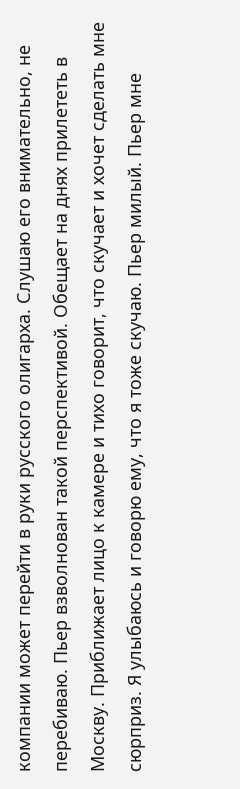компании может перейти в руки русского олигарха. Слушаю его внимательно, не перебиваю. Пьер взволнован такой перспективой. Обещает на днях прилететь в Москву. Приближает лицо к камере и тихо говорит, что скучает и хочет сделать мне сюрприз. Я улыбаюсь и говорю ему, что я тоже скучаю. Пьер милый. Пьер мне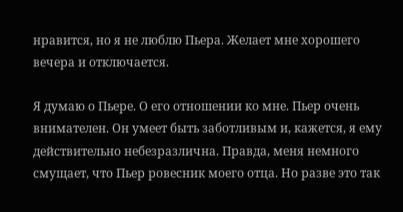нравится, но я не люблю Пьера. Желает мне хорошего вечера и отключается.

Я думаю о Пьере. О его отношении ко мне. Пьер очень внимателен. Он умеет быть заботливым и, кажется, я ему действительно небезразлична. Правда, меня немного смущает, что Пьер ровесник моего отца. Но разве это так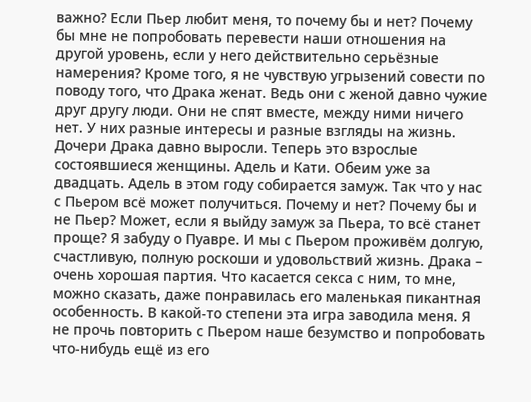важно? Если Пьер любит меня, то почему бы и нет? Почему бы мне не попробовать перевести наши отношения на другой уровень, если у него действительно серьёзные намерения? Кроме того, я не чувствую угрызений совести по поводу того, что Драка женат. Ведь они с женой давно чужие друг другу люди. Они не спят вместе, между ними ничего нет. У них разные интересы и разные взгляды на жизнь. Дочери Драка давно выросли. Теперь это взрослые состоявшиеся женщины. Адель и Кати. Обеим уже за двадцать. Адель в этом году собирается замуж. Так что у нас с Пьером всё может получиться. Почему и нет? Почему бы и не Пьер? Может, если я выйду замуж за Пьера, то всё станет проще? Я забуду о Пуавре. И мы с Пьером проживём долгую, счастливую, полную роскоши и удовольствий жизнь. Драка – очень хорошая партия. Что касается секса с ним, то мне, можно сказать, даже понравилась его маленькая пикантная особенность. В какой-то степени эта игра заводила меня. Я не прочь повторить с Пьером наше безумство и попробовать что-нибудь ещё из его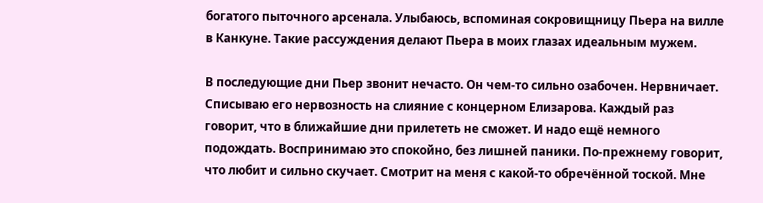богатого пыточного арсенала. Улыбаюсь, вспоминая сокровищницу Пьера на вилле в Канкуне. Такие рассуждения делают Пьера в моих глазах идеальным мужем.

В последующие дни Пьер звонит нечасто. Он чем-то сильно озабочен. Нервничает. Списываю его нервозность на слияние с концерном Елизарова. Каждый раз говорит, что в ближайшие дни прилететь не сможет. И надо ещё немного подождать. Воспринимаю это спокойно, без лишней паники. По-прежнему говорит, что любит и сильно скучает. Смотрит на меня с какой-то обречённой тоской. Мне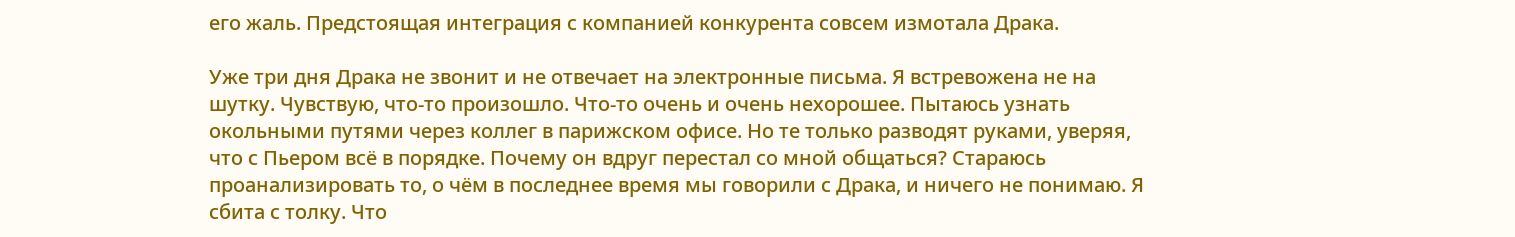его жаль. Предстоящая интеграция с компанией конкурента совсем измотала Драка.

Уже три дня Драка не звонит и не отвечает на электронные письма. Я встревожена не на шутку. Чувствую, что-то произошло. Что-то очень и очень нехорошее. Пытаюсь узнать окольными путями через коллег в парижском офисе. Но те только разводят руками, уверяя, что с Пьером всё в порядке. Почему он вдруг перестал со мной общаться? Стараюсь проанализировать то, о чём в последнее время мы говорили с Драка, и ничего не понимаю. Я сбита с толку. Что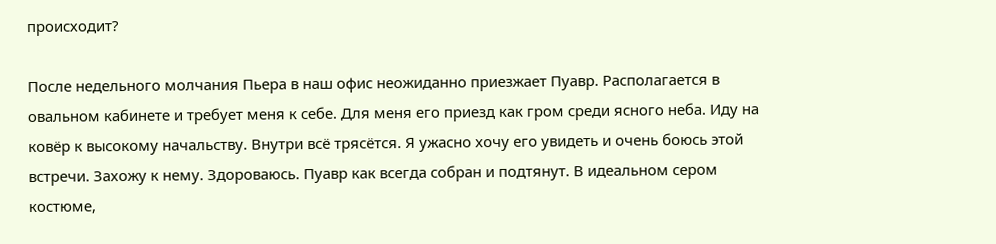происходит?

После недельного молчания Пьера в наш офис неожиданно приезжает Пуавр. Располагается в овальном кабинете и требует меня к себе. Для меня его приезд как гром среди ясного неба. Иду на ковёр к высокому начальству. Внутри всё трясётся. Я ужасно хочу его увидеть и очень боюсь этой встречи. Захожу к нему. Здороваюсь. Пуавр как всегда собран и подтянут. В идеальном сером костюме,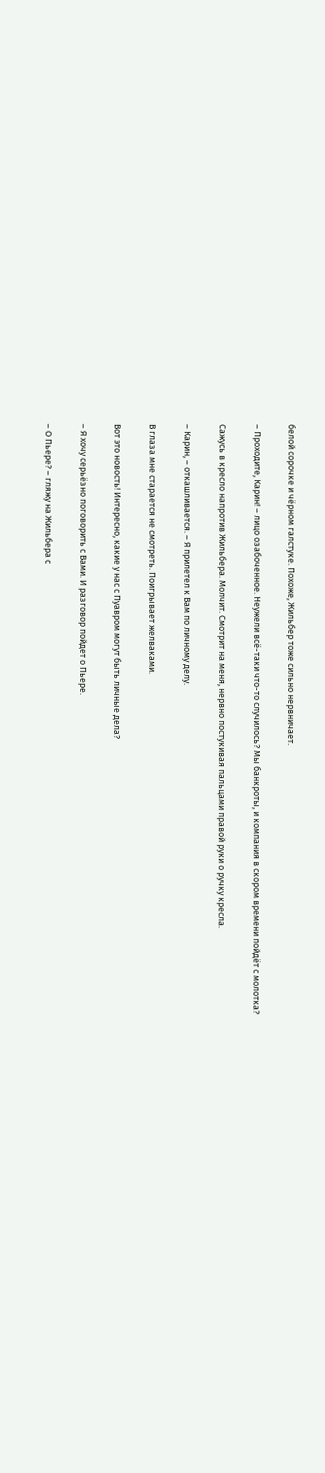белой сорочке и чёрном галстуке. Похоже, Жильбер тоже сильно нервничает.

– Проходите, Карин! – лицо озабоченное. Неужели всё-таки что-то случилось? Мы банкроты, и компания в скором времени пойдёт с молотка?

Сажусь в кресло напротив Жильбера. Молчит. Смотрит на меня, нервно постукивая пальцами правой руки о ручку кресла.

– Карин, – откашливается. – Я прилетел к Вам по личному делу.

В глаза мне старается не смотреть. Поигрывает желваками.

Вот это новость! Интересно, какие у нас с Пуавром могут быть личные дела?

– Я хочу серьёзно поговорить с Вами. И разговор пойдет о Пьере.

– О Пьере? – гляжу на Жильбера с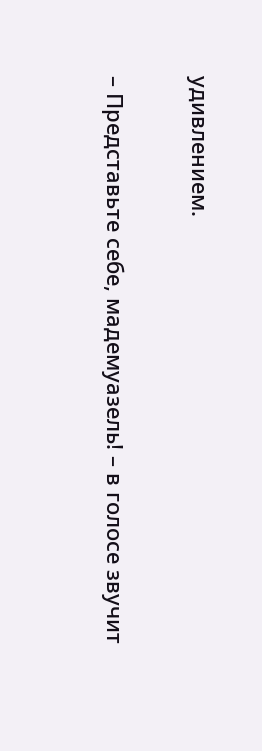удивлением.

– Представьте себе, мадемуазель! – в голосе звучит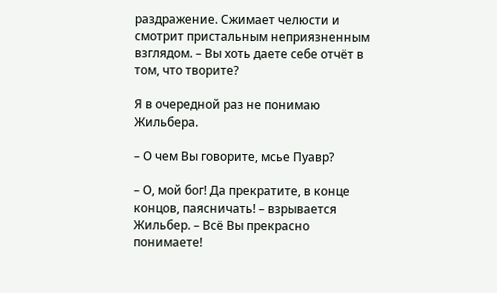раздражение. Сжимает челюсти и смотрит пристальным неприязненным взглядом. – Вы хоть даете себе отчёт в том, что творите?

Я в очередной раз не понимаю Жильбера.

– О чем Вы говорите, мсье Пуавр?

– О, мой бог! Да прекратите, в конце концов, паясничать! – взрывается Жильбер. – Всё Вы прекрасно понимаете!